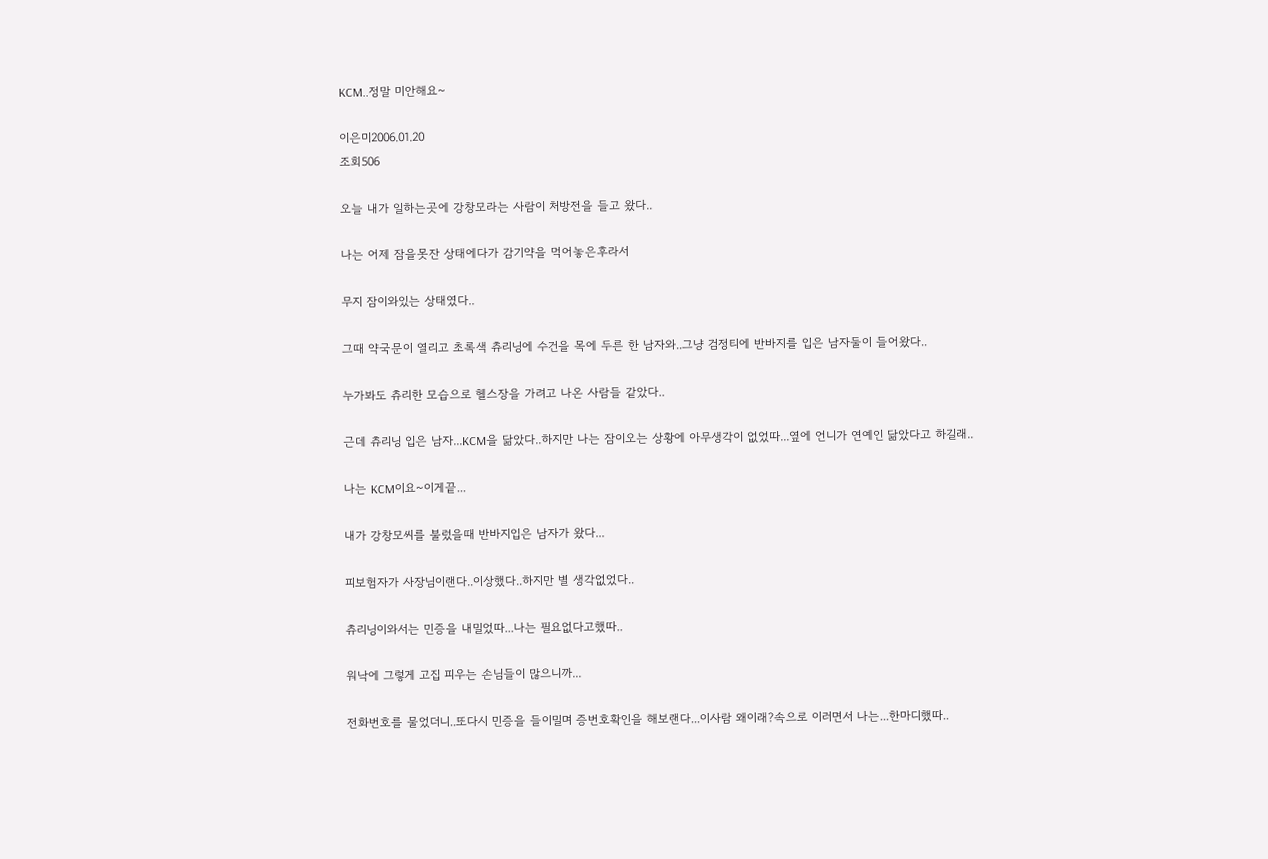KCM..정말 미안해요~

이은미2006.01.20
조회506

오늘 내가 일하는곳에 강창모라는 사람이 처방전을 들고 왔다..

나는 어제 잠을못잔 상태에다가 감기약을 먹어놓은후라서

무지 잠이와있는 상태였다..

그때 약국문이 열리고 초록색 츄리닝에 수건을 목에 두른 한 남자와..그냥 검정티에 반바지를 입은 남자둘이 들어왔다..

누가봐도 츄리한 모습으로 헬스장을 가려고 나온 사람들 같았다..

근데 츄리닝 입은 남자...KCM을 닮았다..하지만 나는 잠이오는 상황에 아무생각이 없었따...옆에 언니가 연예인 닮았다고 하길래..

나는 KCM이요~이게끝...

내가 강창모씨를 불렀을때 반바지입은 남자가 왔다...

피보험자가 사장님이랜다..이상했다..하지만 별 생각없었다..

츄리닝이와서는 민증을 내밀었따...나는 필요없다고했따..

워낙에 그렇게 고집 피우는 손님들이 많으니까...

전화번호를 물었더니..또다시 민증을 들이밀며 증번호확인을 해보랜다...이사람 왜이래?속으로 이러면서 나는...한마디했따..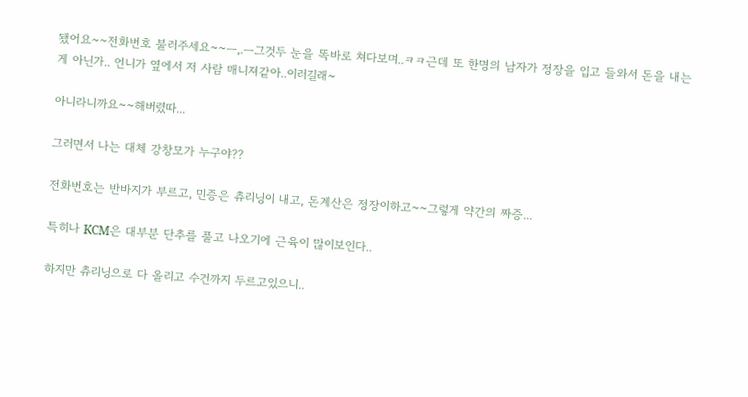됐어요~~전화번호 불러주세요~~ㅡ,.ㅡ그것두 눈을 똑바로 쳐다보며..ㅋㅋ근데 또 한명의 남자가 정장을 입고 들와서 돈을 내는게 아닌가.. 언니가 옆에서 저 사람 매니져같아..이러길래~

아니라니까요~~해버렸따...

그러면서 나는 대체 강창모가 누구야??

전화번호는 반바지가 부르고, 민증은 츄리닝이 내고, 돈계산은 정장이하고~~그렇게 약간의 짜증...

특히나 KCM은 대부분 단추를 풀고 나오기에 근육이 많이보인다..

하지만 츄리닝으로 다 올리고 수건까지 두르고있으니..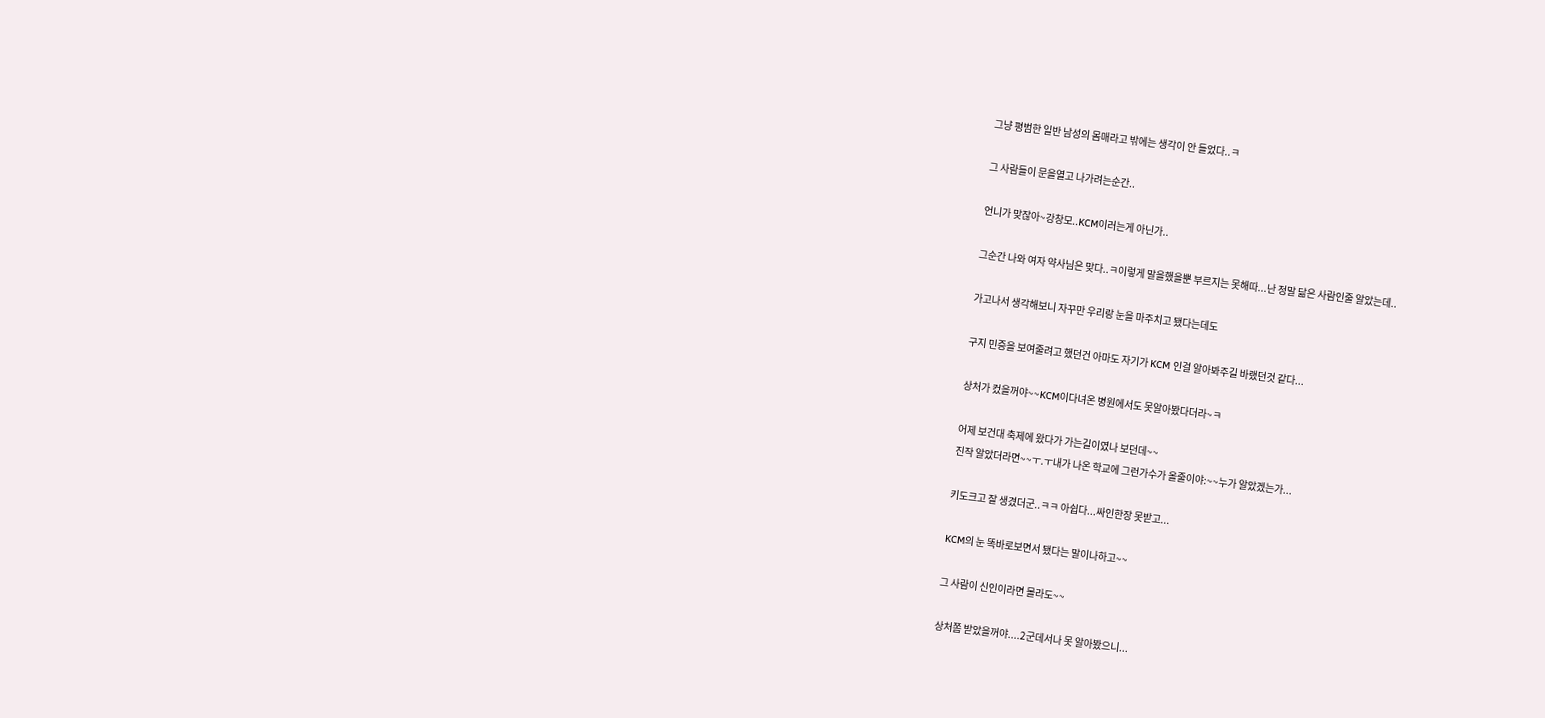그냥 평범한 일반 남성의 몸매라고 밖에는 생각이 안 들었다..ㅋ

그 사람들이 문을열고 나가려는순간..

언니가 맞잖아~강창모..KCM이러는게 아닌가..

그순간 나와 여자 약사님은 맞다..ㅋ이렇게 말을했을뿐 부르지는 못해따...난 정말 닮은 사람인줄 알았는데..

가고나서 생각해보니 자꾸만 우리랑 눈을 마주치고 됐다는데도

구지 민증을 보여줄려고 했던건 아마도 자기가 KCM 인걸 알아봐주길 바랬던것 같다...

상처가 컸을꺼야~~KCM이다녀온 병원에서도 못알아봤다더라~ㅋ

어제 보건대 축제에 왔다가 가는길이였나 보던데~~
진작 알았더라면~~ㅜ.ㅜ내가 나온 학교에 그런가수가 올줄이야:~~누가 알았겠는가...

키도크고 잘 생겼더군..ㅋㅋ 아쉽다...싸인한장 못받고...

KCM의 눈 똑바로보면서 됐다는 말이나하고~~

그 사람이 신인이라면 몰라도~~

상처쫌 받았을꺼야....2군데서나 못 알아봤으니...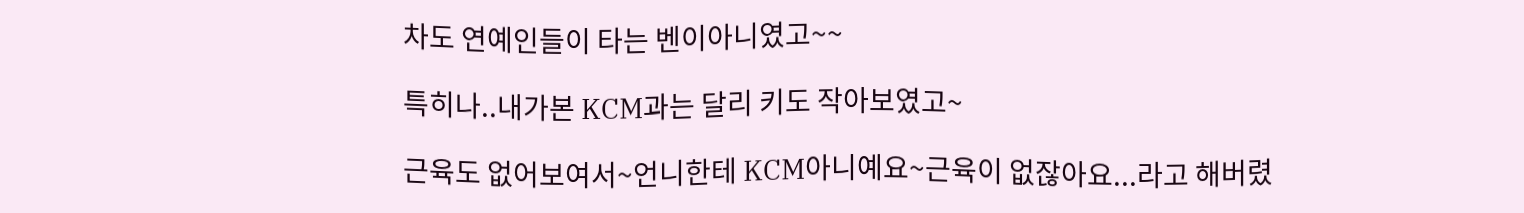차도 연예인들이 타는 벤이아니였고~~

특히나..내가본 KCM과는 달리 키도 작아보였고~

근육도 없어보여서~언니한테 KCM아니예요~근육이 없잖아요...라고 해버렸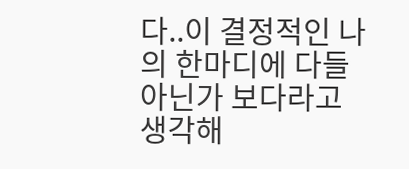다..이 결정적인 나의 한마디에 다들 아닌가 보다라고 생각해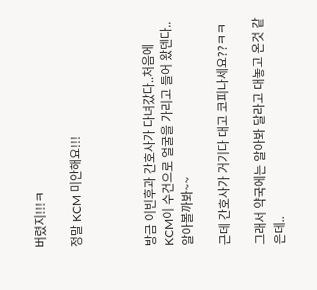버렸지!!!ㅋ

정말 KCM 미안해요!!!



방금 이빈후과 간호사가 다녀갔다..처음에 KCM이 수건으로 얼굴을 가리고 들어 왔덴다..알아볼까봐~~

근데 간호사가 거기다 대고 코피나세요??ㅋㅋ

그래서 약국에는 알아봐 달라고 대놓고 온것 같은데..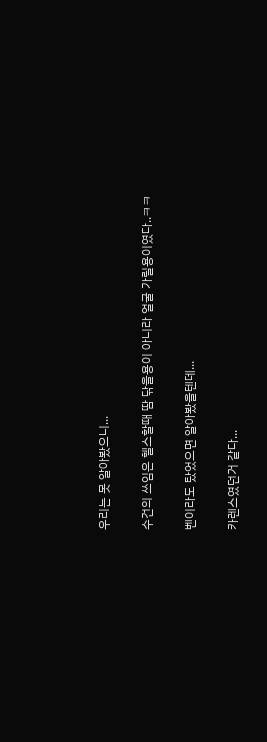우리는 못 알아봤으니...

수건의 쓰임은 헬스할때 땀 닦을용이 아니라 얼굴 가릴용이였다..ㅋㅋ

벤이라도 탔었으면 알아봤을텐데...

카렌스였던거 같다...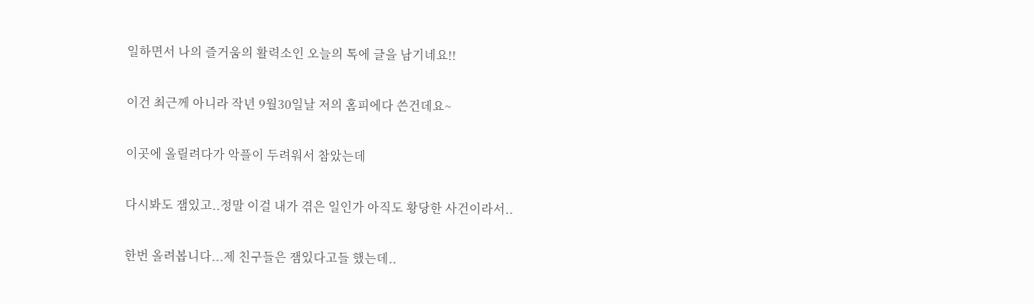일하면서 나의 즐거움의 활력소인 오늘의 톡에 글을 남기네요!!

이건 최근께 아니라 작년 9월30일날 저의 홈피에다 쓴건데요~

이곳에 올릴려다가 악플이 두려워서 참았는데

다시봐도 잼있고..정말 이걸 내가 겪은 일인가 아직도 황당한 사건이라서..

한번 올려봅니다...제 친구들은 잼있다고들 했는데..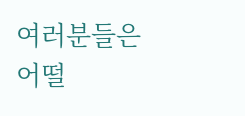여러분들은 어떨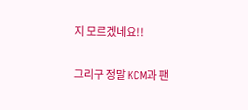지 모르겠네요!!

그리구 정말 KCM과 팬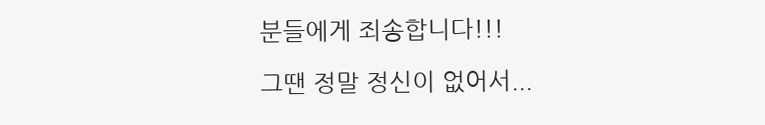분들에게 죄송합니다!!!

그땐 정말 정신이 없어서...